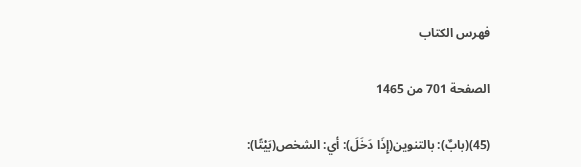فهرس الكتاب

الصفحة 701 من 1465

(45)(بابٌ): بالتنوين(إِذَا دَخَلَ): أي: الشخص(بَيْتًا):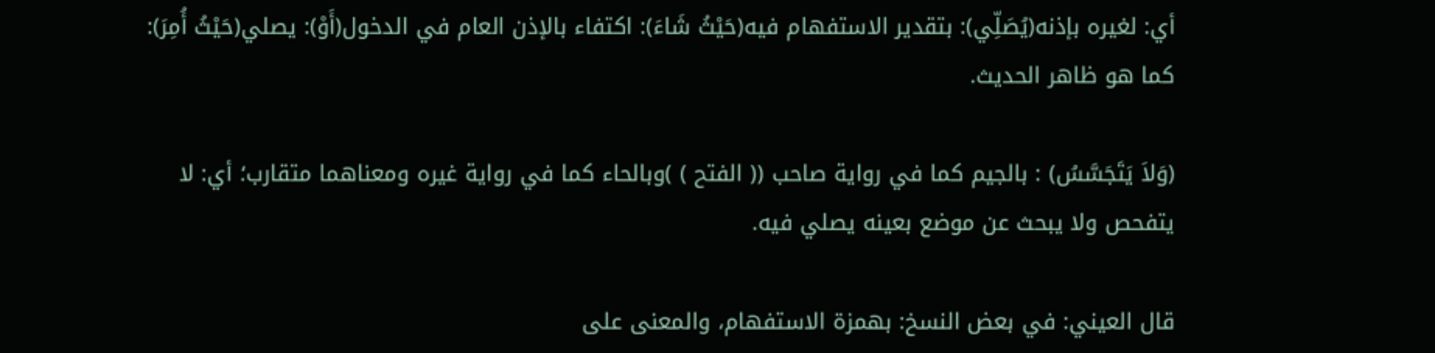أي: لغيره بإذنه(يُصَلِّي): بتقدير الاستفهام فيه(حَيْثُ شَاءَ): اكتفاء بالإذن العام في الدخول(أَوْ): يصلي(حَيْثُ أُمِرَ): كما هو ظاهر الحديث.

(وَلاَ يَتَجَسَّسُ) : بالجيم كما في رواية صاحب (( الفتح ) )وبالحاء كما في رواية غيره ومعناهما متقارب؛ أي: لا يتفحص ولا يبحث عن موضع بعينه يصلي فيه.

قال العيني: في بعض النسخ: بهمزة الاستفهام، والمعنى على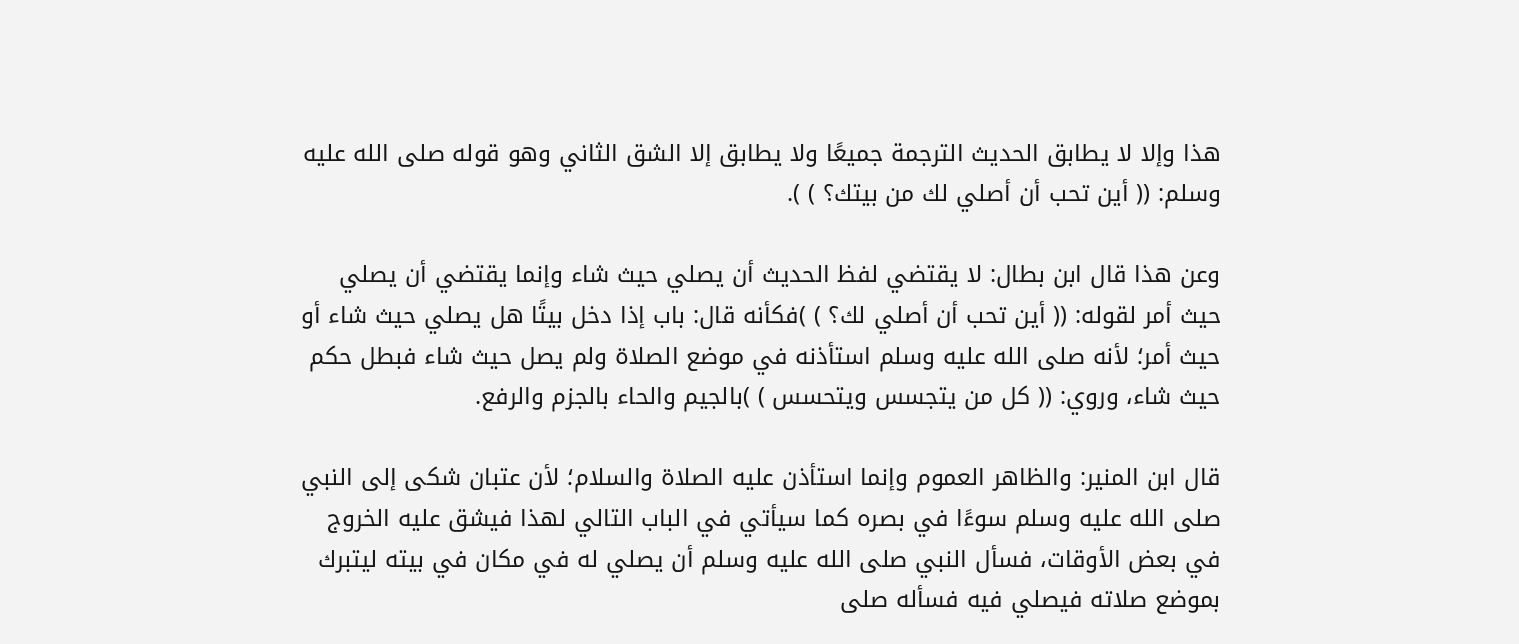هذا وإلا لا يطابق الحديث الترجمة جميعًا ولا يطابق إلا الشق الثاني وهو قوله صلى الله عليه وسلم: (( أين تحب أن أصلي لك من بيتك؟ ) ).

وعن هذا قال ابن بطال: لا يقتضي لفظ الحديث أن يصلي حيث شاء وإنما يقتضي أن يصلي حيث أمر لقوله: (( أين تحب أن أصلي لك؟ ) )فكأنه قال: باب إذا دخل بيتًا هل يصلي حيث شاء أو حيث أمر؛ لأنه صلى الله عليه وسلم استأذنه في موضع الصلاة ولم يصل حيث شاء فبطل حكم حيث شاء، وروي: (( كل من يتجسس ويتحسس ) )بالجيم والحاء بالجزم والرفع.

قال ابن المنير: والظاهر العموم وإنما استأذن عليه الصلاة والسلام؛ لأن عتبان شكى إلى النبي صلى الله عليه وسلم سوءًا في بصره كما سيأتي في الباب التالي لهذا فيشق عليه الخروج في بعض الأوقات، فسأل النبي صلى الله عليه وسلم أن يصلي له في مكان في بيته ليتبرك بموضع صلاته فيصلي فيه فسأله صلى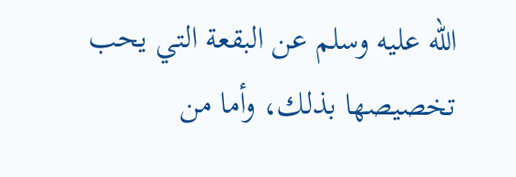الله عليه وسلم عن البقعة التي يحب تخصيصها بذلك، وأما من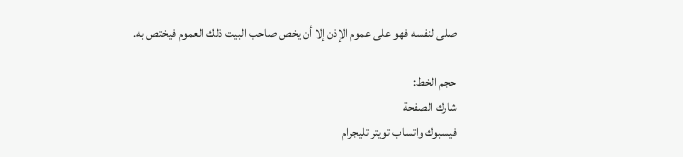صلى لنفسه فهو على عموم الإذن إلا أن يخص صاحب البيت ذلك العموم فيختص به.

حجم الخط:
شارك الصفحة
فيسبوك واتساب تويتر تليجرام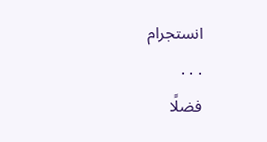انستجرام
. . .
فضلًا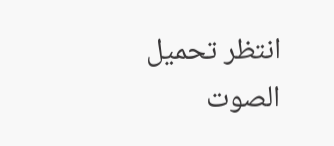انتظر تحميل الصوت